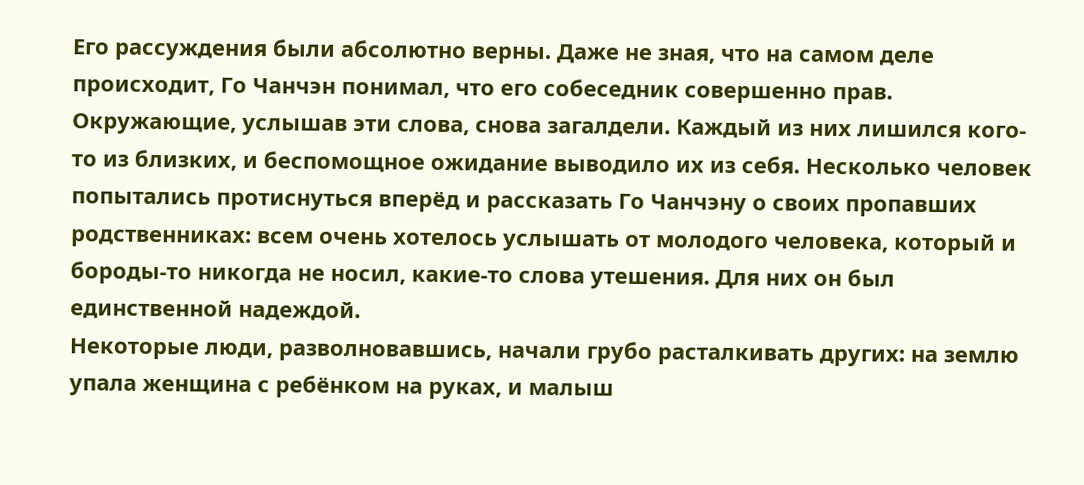Его рассуждения были абсолютно верны. Даже не зная, что на самом деле происходит, Го Чанчэн понимал, что его собеседник совершенно прав.
Окружающие, услышав эти слова, снова загалдели. Каждый из них лишился кого-то из близких, и беспомощное ожидание выводило их из себя. Несколько человек попытались протиснуться вперёд и рассказать Го Чанчэну о своих пропавших родственниках: всем очень хотелось услышать от молодого человека, который и бороды-то никогда не носил, какие-то слова утешения. Для них он был единственной надеждой.
Некоторые люди, разволновавшись, начали грубо расталкивать других: на землю упала женщина с ребёнком на руках, и малыш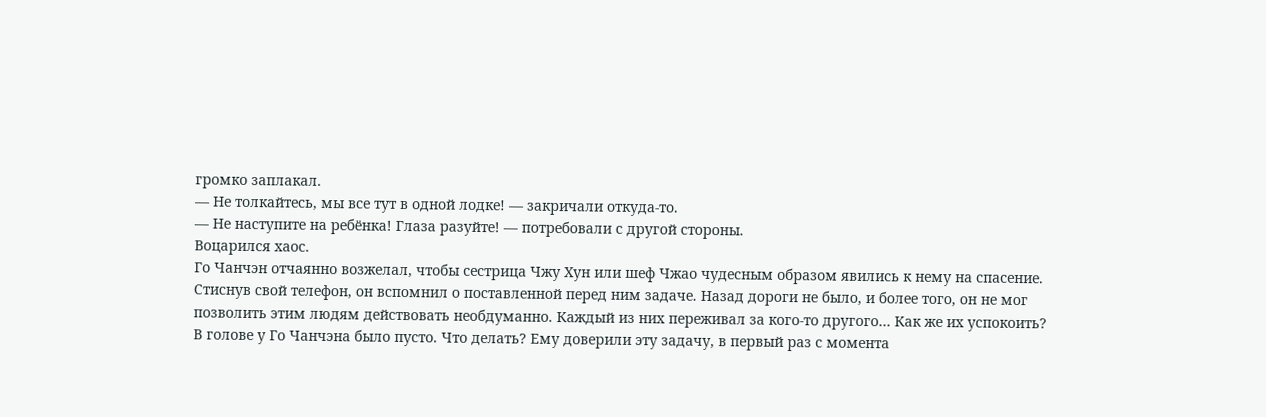громко заплакал.
— Не толкайтесь, мы все тут в одной лодке! — закричали откуда-то.
— Не наступите на ребёнка! Глаза разуйте! — потребовали с другой стороны.
Воцарился хаос.
Го Чанчэн отчаянно возжелал, чтобы сестрица Чжу Хун или шеф Чжао чудесным образом явились к нему на спасение.
Стиснув свой телефон, он вспомнил о поставленной перед ним задаче. Назад дороги не было, и более того, он не мог позволить этим людям действовать необдуманно. Каждый из них переживал за кого-то другого… Как же их успокоить?
В голове у Го Чанчэна было пусто. Что делать? Ему доверили эту задачу, в первый раз с момента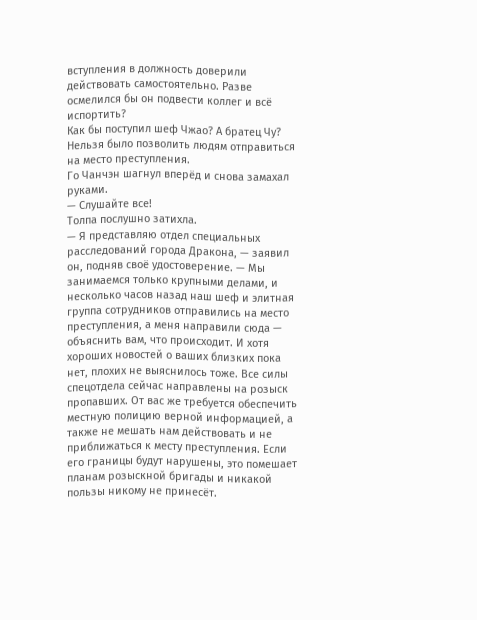вступления в должность доверили действовать самостоятельно. Разве осмелился бы он подвести коллег и всё испортить?
Как бы поступил шеф Чжао? А братец Чу?
Нельзя было позволить людям отправиться на место преступления.
Го Чанчэн шагнул вперёд и снова замахал руками.
— Слушайте все!
Толпа послушно затихла.
— Я представляю отдел специальных расследований города Дракона, — заявил он, подняв своё удостоверение. — Мы занимаемся только крупными делами, и несколько часов назад наш шеф и элитная группа сотрудников отправились на место преступления, а меня направили сюда — объяснить вам, что происходит. И хотя хороших новостей о ваших близких пока нет, плохих не выяснилось тоже. Все силы спецотдела сейчас направлены на розыск пропавших. От вас же требуется обеспечить местную полицию верной информацией, а также не мешать нам действовать и не приближаться к месту преступления. Если его границы будут нарушены, это помешает планам розыскной бригады и никакой пользы никому не принесёт.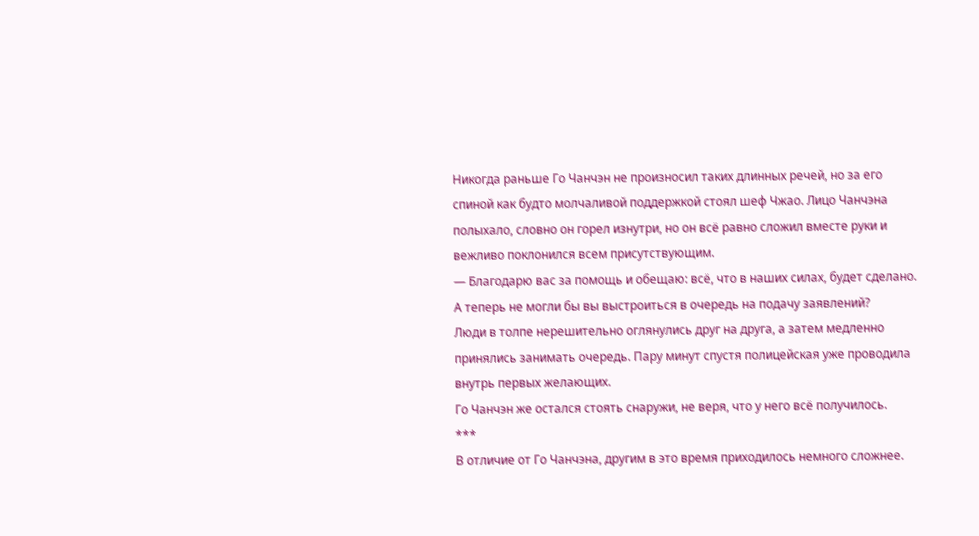Никогда раньше Го Чанчэн не произносил таких длинных речей, но за его спиной как будто молчаливой поддержкой стоял шеф Чжао. Лицо Чанчэна полыхало, словно он горел изнутри, но он всё равно сложил вместе руки и вежливо поклонился всем присутствующим.
— Благодарю вас за помощь и обещаю: всё, что в наших силах, будет сделано. А теперь не могли бы вы выстроиться в очередь на подачу заявлений?
Люди в толпе нерешительно оглянулись друг на друга, а затем медленно принялись занимать очередь. Пару минут спустя полицейская уже проводила внутрь первых желающих.
Го Чанчэн же остался стоять снаружи, не веря, что у него всё получилось.
***
В отличие от Го Чанчэна, другим в это время приходилось немного сложнее.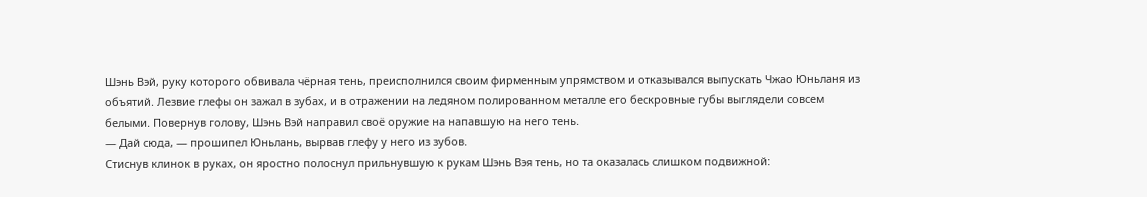Шэнь Вэй, руку которого обвивала чёрная тень, преисполнился своим фирменным упрямством и отказывался выпускать Чжао Юньланя из объятий. Лезвие глефы он зажал в зубах, и в отражении на ледяном полированном металле его бескровные губы выглядели совсем белыми. Повернув голову, Шэнь Вэй направил своё оружие на напавшую на него тень.
— Дай сюда, — прошипел Юньлань, вырвав глефу у него из зубов.
Стиснув клинок в руках, он яростно полоснул прильнувшую к рукам Шэнь Вэя тень, но та оказалась слишком подвижной: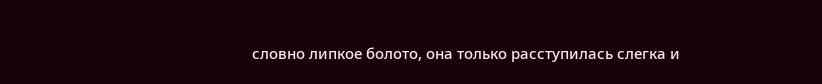словно липкое болото, она только расступилась слегка и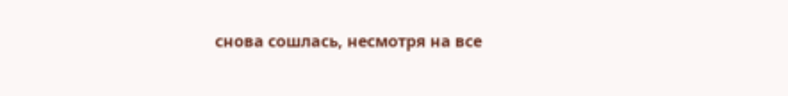снова сошлась, несмотря на все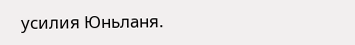усилия Юньланя.